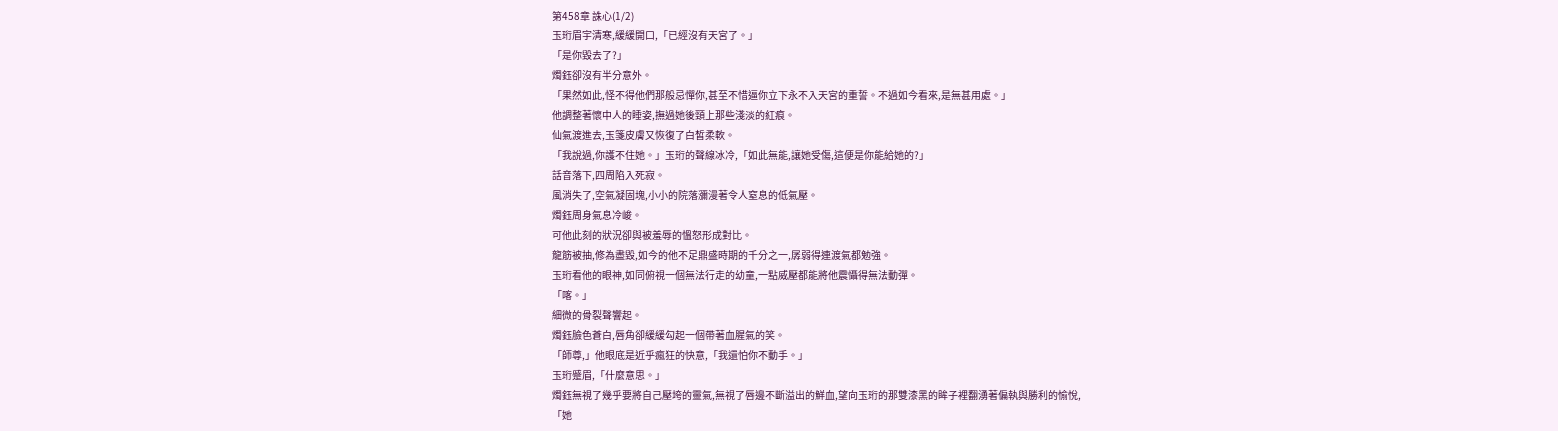第458章 誅心(1/2)
玉珩眉宇清寒,緩緩開口,「已經沒有天宮了。」
「是你毀去了?」
燭鈺卻沒有半分意外。
「果然如此,怪不得他們那般忌憚你,甚至不惜逼你立下永不入天宮的重誓。不過如今看來,是無甚用處。」
他調整著懷中人的睡姿,撫過她後頸上那些淺淡的紅痕。
仙氣渡進去,玉箋皮膚又恢復了白皙柔軟。
「我說過,你護不住她。」玉珩的聲線冰冷,「如此無能,讓她受傷,這便是你能給她的?」
話音落下,四周陷入死寂。
風消失了,空氣凝固塊,小小的院落瀰漫著令人窒息的低氣壓。
燭鈺周身氣息冷峻。
可他此刻的狀況卻與被羞辱的慍怒形成對比。
龍筋被抽,修為盡毀,如今的他不足鼎盛時期的千分之一,孱弱得連渡氣都勉強。
玉珩看他的眼神,如同俯視一個無法行走的幼童,一點威壓都能將他震懾得無法動彈。
「喀。」
細微的骨裂聲響起。
燭鈺臉色蒼白,唇角卻緩緩勾起一個帶著血腥氣的笑。
「師尊,」他眼底是近乎瘋狂的快意,「我還怕你不動手。」
玉珩蹙眉,「什麼意思。」
燭鈺無視了幾乎要將自己壓垮的靈氣,無視了唇邊不斷溢出的鮮血,望向玉珩的那雙漆黑的眸子裡翻湧著偏執與勝利的愉悅,
「她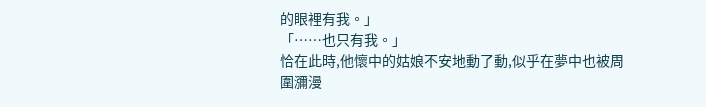的眼裡有我。」
「……也只有我。」
恰在此時,他懷中的姑娘不安地動了動,似乎在夢中也被周圍瀰漫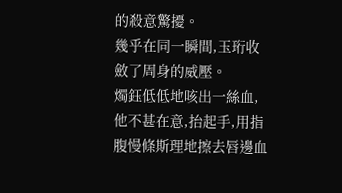的殺意驚擾。
幾乎在同一瞬間,玉珩收斂了周身的威壓。
燭鈺低低地咳出一絲血,他不甚在意,抬起手,用指腹慢條斯理地擦去唇邊血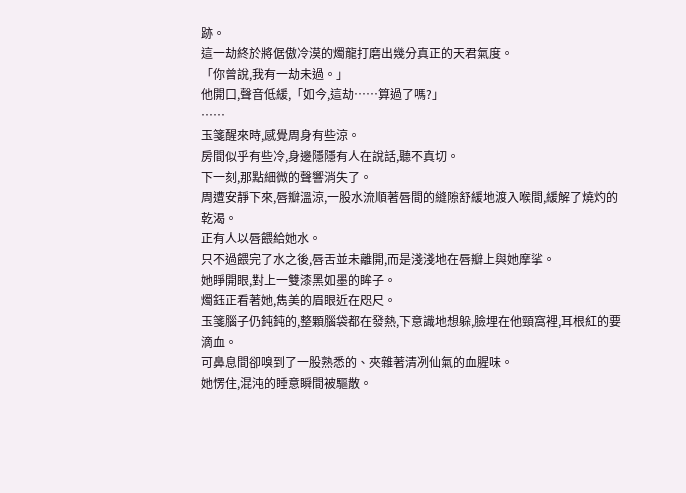跡。
這一劫終於將倨傲冷漠的燭龍打磨出幾分真正的天君氣度。
「你曾說,我有一劫未過。」
他開口,聲音低緩,「如今,這劫……算過了嗎?」
……
玉箋醒來時,感覺周身有些涼。
房間似乎有些冷,身邊隱隱有人在說話,聽不真切。
下一刻,那點細微的聲響消失了。
周遭安靜下來,唇瓣溫涼,一股水流順著唇間的縫隙舒緩地渡入喉間,緩解了燒灼的乾渴。
正有人以唇餵給她水。
只不過餵完了水之後,唇舌並未離開,而是淺淺地在唇瓣上與她摩挲。
她睜開眼,對上一雙漆黑如墨的眸子。
燭鈺正看著她,雋美的眉眼近在咫尺。
玉箋腦子仍鈍鈍的,整顆腦袋都在發熱,下意識地想躲,臉埋在他頸窩裡,耳根紅的要滴血。
可鼻息間卻嗅到了一股熟悉的、夾雜著清冽仙氣的血腥味。
她愣住,混沌的睡意瞬間被驅散。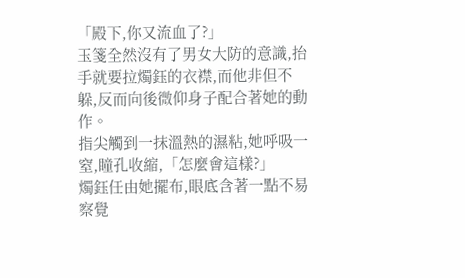「殿下,你又流血了?」
玉箋全然沒有了男女大防的意識,抬手就要拉燭鈺的衣襟,而他非但不躲,反而向後微仰身子配合著她的動作。
指尖觸到一抹溫熱的濕粘,她呼吸一窒,瞳孔收縮,「怎麼會這樣?」
燭鈺任由她擺布,眼底含著一點不易察覺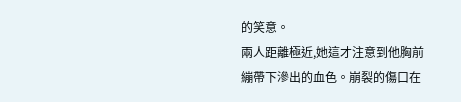的笑意。
兩人距離極近,她這才注意到他胸前繃帶下滲出的血色。崩裂的傷口在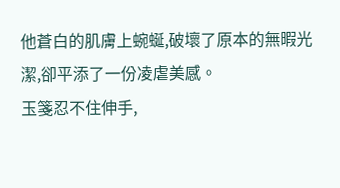他蒼白的肌膚上蜿蜒,破壞了原本的無暇光潔,卻平添了一份凌虐美感。
玉箋忍不住伸手,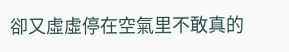卻又虛虛停在空氣里不敢真的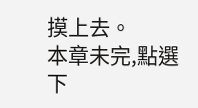摸上去。
本章未完,點選下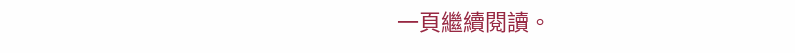一頁繼續閱讀。